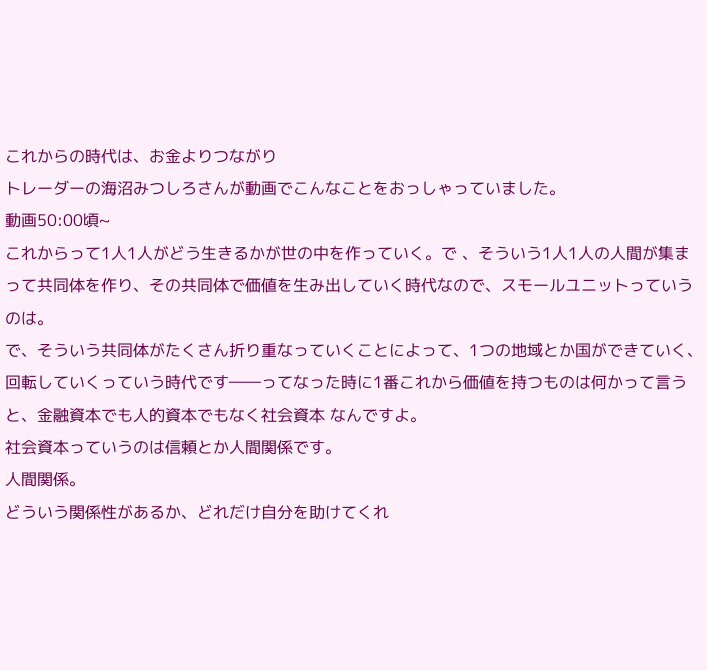これからの時代は、お金よりつながり
トレーダーの海沼みつしろさんが動画でこんなことをおっしゃっていました。
動画50:00頃~
これからって1人1人がどう生きるかが世の中を作っていく。で 、そういう1人1人の人間が集まって共同体を作り、その共同体で価値を生み出していく時代なので、スモールユニットっていうのは。
で、そういう共同体がたくさん折り重なっていくことによって、1つの地域とか国ができていく、回転していくっていう時代です――ってなった時に1番これから価値を持つものは何かって言うと、金融資本でも人的資本でもなく社会資本 なんですよ。
社会資本っていうのは信頼とか人間関係です。
人間関係。
どういう関係性があるか、どれだけ自分を助けてくれ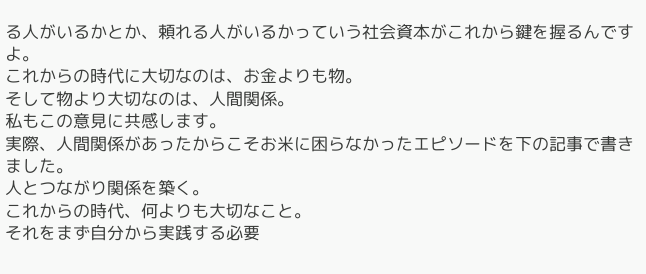る人がいるかとか、頼れる人がいるかっていう社会資本がこれから鍵を握るんですよ。
これからの時代に大切なのは、お金よりも物。
そして物より大切なのは、人間関係。
私もこの意見に共感します。
実際、人間関係があったからこそお米に困らなかったエピソードを下の記事で書きました。
人とつながり関係を築く。
これからの時代、何よりも大切なこと。
それをまず自分から実践する必要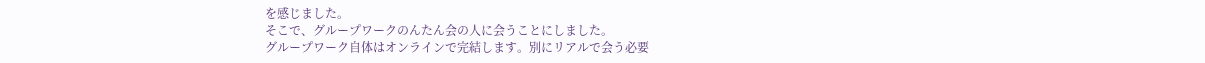を感じました。
そこで、グループワークのんたん会の人に会うことにしました。
グループワーク自体はオンラインで完結します。別にリアルで会う必要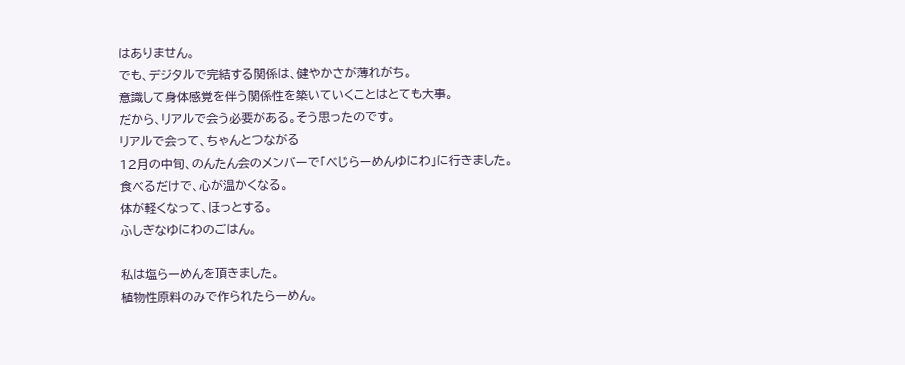はありません。
でも、デジタルで完結する関係は、健やかさが薄れがち。
意識して身体感覚を伴う関係性を築いていくことはとても大事。
だから、リアルで会う必要がある。そう思ったのです。
リアルで会って、ちゃんとつながる
12月の中旬、のんたん会のメンバーで「べじらーめんゆにわ」に行きました。
食べるだけで、心が温かくなる。
体が軽くなって、ほっとする。
ふしぎなゆにわのごはん。

私は塩らーめんを頂きました。
植物性原料のみで作られたらーめん。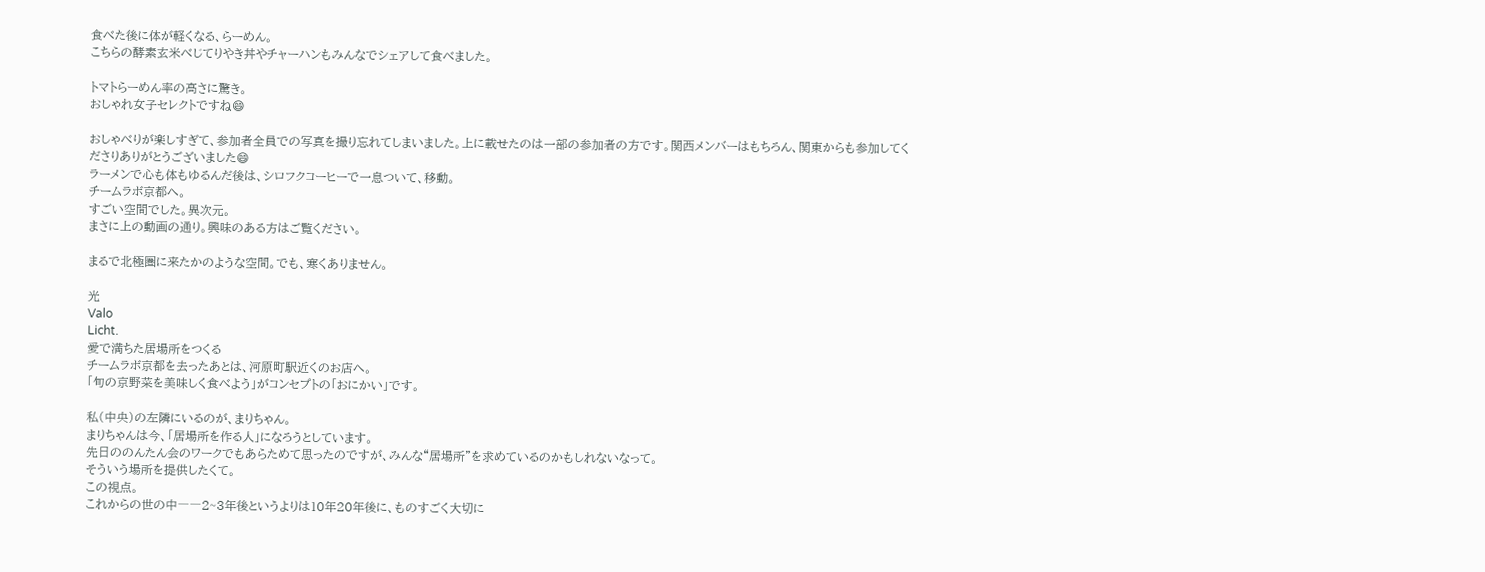食べた後に体が軽くなる、らーめん。
こちらの酵素玄米べじてりやき丼やチャーハンもみんなでシェアして食べました。

トマトらーめん率の高さに驚き。
おしゃれ女子セレクトですね😄

おしゃべりが楽しすぎて、参加者全員での写真を撮り忘れてしまいました。上に載せたのは一部の参加者の方です。関西メンバーはもちろん、関東からも参加してくださりありがとうございました😄
ラーメンで心も体もゆるんだ後は、シロフクコーヒーで一息ついて、移動。
チームラボ京都へ。
すごい空間でした。異次元。
まさに上の動画の通り。興味のある方はご覧ください。

まるで北極圏に来たかのような空間。でも、寒くありません。

光
Valo
Licht.
愛で満ちた居場所をつくる
チームラボ京都を去ったあとは、河原町駅近くのお店へ。
「旬の京野菜を美味しく食べよう」がコンセプトの「おにかい」です。

私(中央)の左隣にいるのが、まりちゃん。
まりちゃんは今、「居場所を作る人」になろうとしています。
先日ののんたん会のワークでもあらためて思ったのですが、みんな“居場所”を求めているのかもしれないなって。
そういう場所を提供したくて。
この視点。
これからの世の中――2~3年後というよりは10年20年後に、ものすごく大切に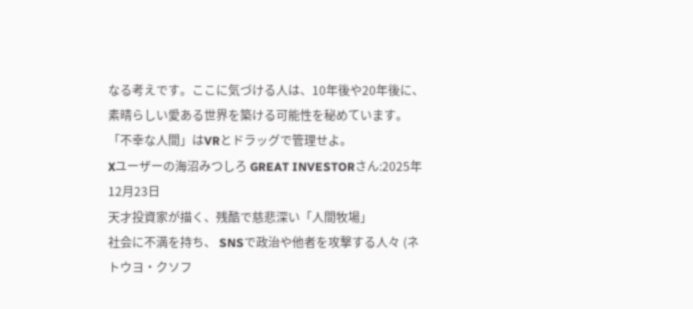なる考えです。ここに気づける人は、10年後や20年後に、素晴らしい愛ある世界を築ける可能性を秘めています。
「不幸な人間」はVRとドラッグで管理せよ。
Xユーザーの海沼みつしろ GREAT INVESTORさん:2025年12月23日
天才投資家が描く、残酷で慈悲深い「人間牧場」
社会に不満を持ち、 SNSで政治や他者を攻撃する人々 (ネトウヨ・クソフ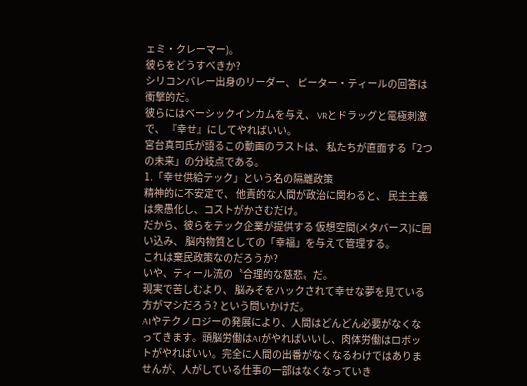ェミ・クレーマー)。
彼らをどうすべきか?
シリコンバレー出身のリーダー、 ピーター・ティールの回答は衝撃的だ。
彼らにはベーシックインカムを与え、 VRとドラッグと電極刺激で、 『幸せ』にしてやればいい。
宮台真司氏が語るこの動画のラストは、 私たちが直面する「2つの未来」の分岐点である。
1.「幸せ供給テック」という名の隔離政策
精神的に不安定で、 他責的な人間が政治に関わると、 民主主義は衆愚化し、コストがかさむだけ。
だから、彼らをテック企業が提供する 仮想空間(メタバース)に囲い込み、 脳内物質としての「幸福」を与えて管理する。
これは棄民政策なのだろうか?
いや、ティール流の〝合理的な慈悲〟だ。
現実で苦しむより、 脳みそをハックされて幸せな夢を見ている方がマシだろう? という問いかけだ。
AIやテクノロジーの発展により、人間はどんどん必要がなくなってきます。頭脳労働はAIがやればいいし、肉体労働はロボットがやればいい。完全に人間の出番がなくなるわけではありませんが、人がしている仕事の一部はなくなっていき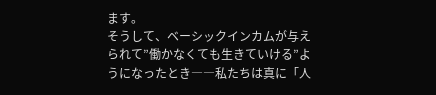ます。
そうして、ベーシックインカムが与えられて”働かなくても生きていける”ようになったとき――私たちは真に「人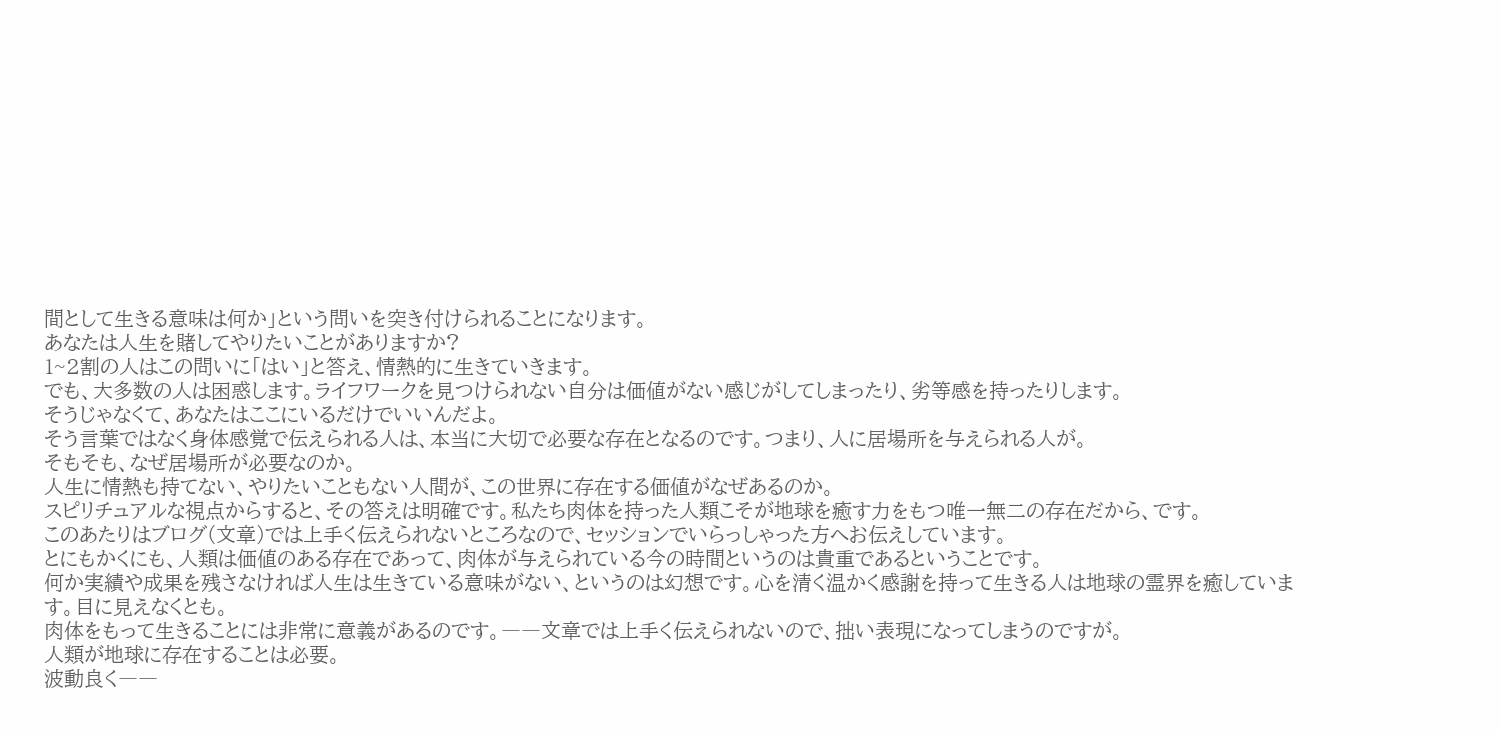間として生きる意味は何か」という問いを突き付けられることになります。
あなたは人生を賭してやりたいことがありますか?
1~2割の人はこの問いに「はい」と答え、情熱的に生きていきます。
でも、大多数の人は困惑します。ライフワークを見つけられない自分は価値がない感じがしてしまったり、劣等感を持ったりします。
そうじゃなくて、あなたはここにいるだけでいいんだよ。
そう言葉ではなく身体感覚で伝えられる人は、本当に大切で必要な存在となるのです。つまり、人に居場所を与えられる人が。
そもそも、なぜ居場所が必要なのか。
人生に情熱も持てない、やりたいこともない人間が、この世界に存在する価値がなぜあるのか。
スピリチュアルな視点からすると、その答えは明確です。私たち肉体を持った人類こそが地球を癒す力をもつ唯一無二の存在だから、です。
このあたりはブログ(文章)では上手く伝えられないところなので、セッションでいらっしゃった方へお伝えしています。
とにもかくにも、人類は価値のある存在であって、肉体が与えられている今の時間というのは貴重であるということです。
何か実績や成果を残さなければ人生は生きている意味がない、というのは幻想です。心を清く温かく感謝を持って生きる人は地球の霊界を癒しています。目に見えなくとも。
肉体をもって生きることには非常に意義があるのです。――文章では上手く伝えられないので、拙い表現になってしまうのですが。
人類が地球に存在することは必要。
波動良く――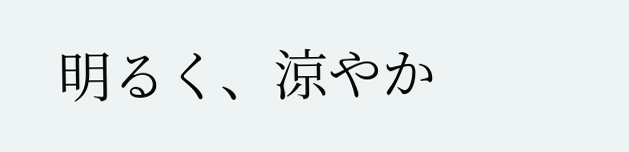明るく、涼やか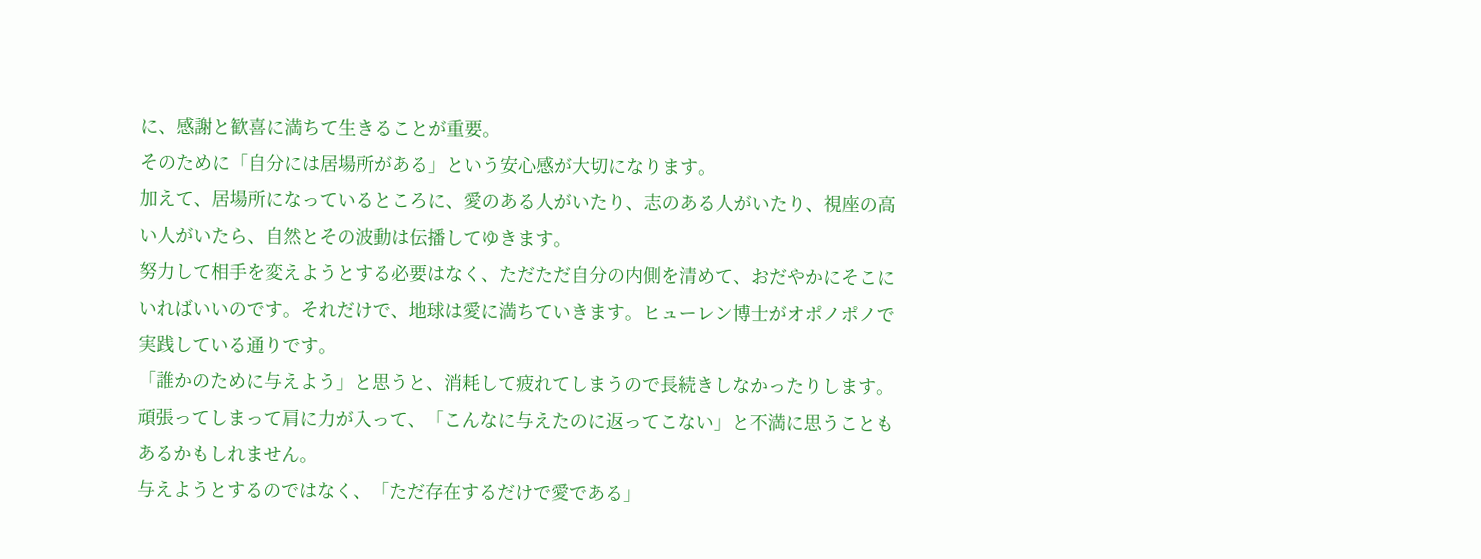に、感謝と歓喜に満ちて生きることが重要。
そのために「自分には居場所がある」という安心感が大切になります。
加えて、居場所になっているところに、愛のある人がいたり、志のある人がいたり、視座の高い人がいたら、自然とその波動は伝播してゆきます。
努力して相手を変えようとする必要はなく、ただただ自分の内側を清めて、おだやかにそこにいればいいのです。それだけで、地球は愛に満ちていきます。ヒューレン博士がオポノポノで実践している通りです。
「誰かのために与えよう」と思うと、消耗して疲れてしまうので長続きしなかったりします。頑張ってしまって肩に力が入って、「こんなに与えたのに返ってこない」と不満に思うこともあるかもしれません。
与えようとするのではなく、「ただ存在するだけで愛である」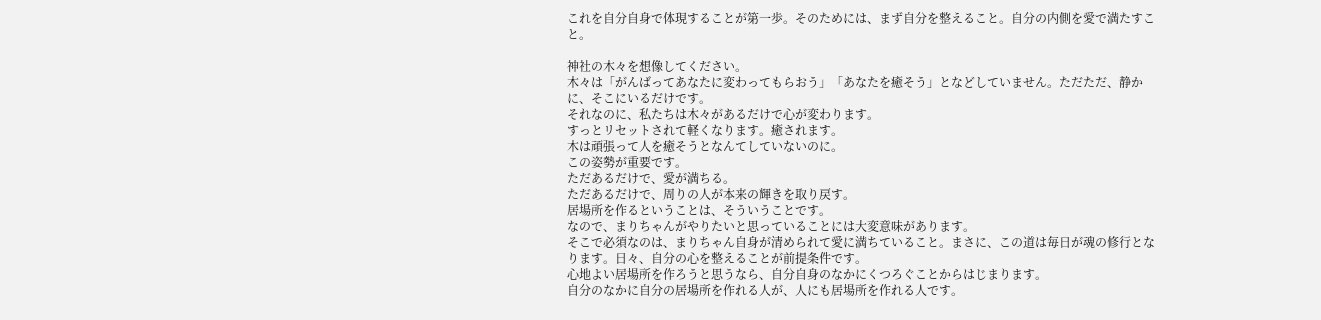これを自分自身で体現することが第一歩。そのためには、まず自分を整えること。自分の内側を愛で満たすこと。

神社の木々を想像してください。
木々は「がんばってあなたに変わってもらおう」「あなたを癒そう」となどしていません。ただただ、静かに、そこにいるだけです。
それなのに、私たちは木々があるだけで心が変わります。
すっとリセットされて軽くなります。癒されます。
木は頑張って人を癒そうとなんてしていないのに。
この姿勢が重要です。
ただあるだけで、愛が満ちる。
ただあるだけで、周りの人が本来の輝きを取り戻す。
居場所を作るということは、そういうことです。
なので、まりちゃんがやりたいと思っていることには大変意味があります。
そこで必須なのは、まりちゃん自身が清められて愛に満ちていること。まさに、この道は毎日が魂の修行となります。日々、自分の心を整えることが前提条件です。
心地よい居場所を作ろうと思うなら、自分自身のなかにくつろぐことからはじまります。
自分のなかに自分の居場所を作れる人が、人にも居場所を作れる人です。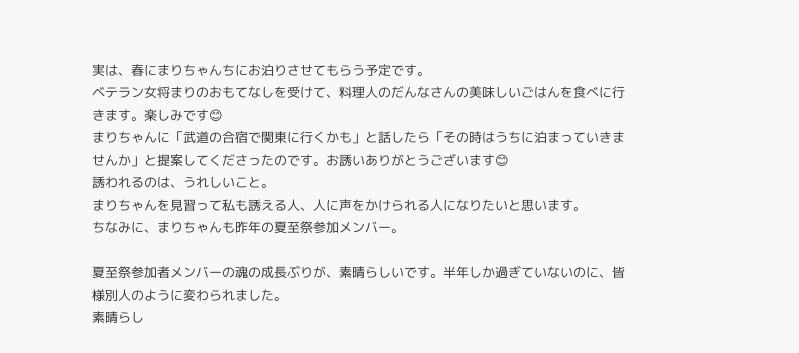実は、春にまりちゃんちにお泊りさせてもらう予定です。
ベテラン女将まりのおもてなしを受けて、料理人のだんなさんの美味しいごはんを食べに行きます。楽しみです😊
まりちゃんに「武道の合宿で関東に行くかも」と話したら「その時はうちに泊まっていきませんか」と提案してくださったのです。お誘いありがとうございます😊
誘われるのは、うれしいこと。
まりちゃんを見習って私も誘える人、人に声をかけられる人になりたいと思います。
ちなみに、まりちゃんも昨年の夏至祭参加メンバー。

夏至祭参加者メンバーの魂の成長ぶりが、素晴らしいです。半年しか過ぎていないのに、皆様別人のように変わられました。
素晴らし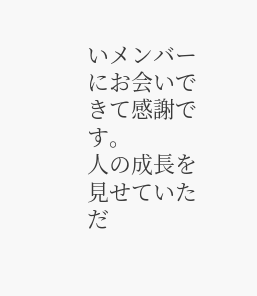いメンバーにお会いできて感謝です。
人の成長を見せていただ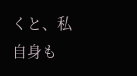くと、私自身も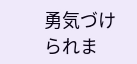勇気づけられま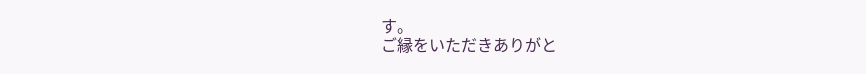す。
ご縁をいただきありがと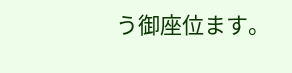う御座位ます。